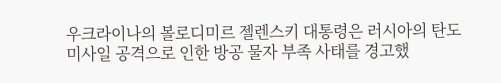우크라이나의 볼로디미르 젤렌스키 대통령은 러시아의 탄도미사일 공격으로 인한 방공 물자 부족 사태를 경고했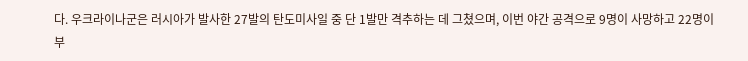다. 우크라이나군은 러시아가 발사한 27발의 탄도미사일 중 단 1발만 격추하는 데 그쳤으며, 이번 야간 공격으로 9명이 사망하고 22명이 부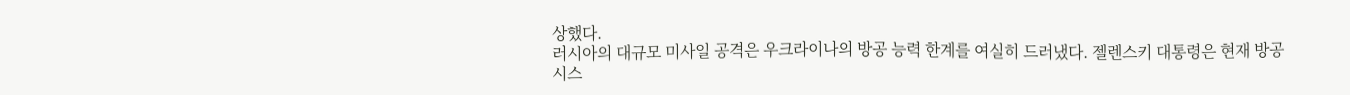상했다.
러시아의 대규모 미사일 공격은 우크라이나의 방공 능력 한계를 여실히 드러냈다. 젤렌스키 대통령은 현재 방공 시스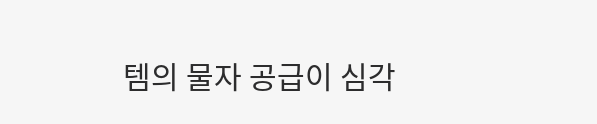템의 물자 공급이 심각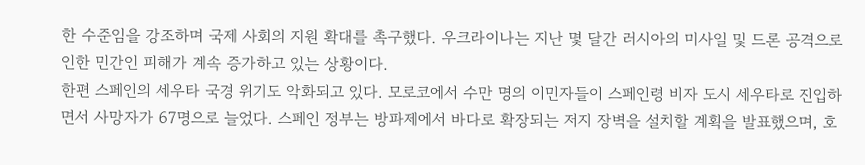한 수준임을 강조하며 국제 사회의 지원 확대를 촉구했다. 우크라이나는 지난 몇 달간 러시아의 미사일 및 드론 공격으로 인한 민간인 피해가 계속 증가하고 있는 상황이다.
한편 스페인의 세우타 국경 위기도 악화되고 있다. 모로코에서 수만 명의 이민자들이 스페인령 비자 도시 세우타로 진입하면서 사망자가 67명으로 늘었다. 스페인 정부는 방파제에서 바다로 확장되는 저지 장벽을 설치할 계획을 발표했으며, 호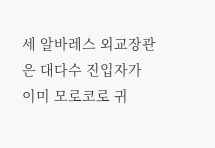세 알바레스 외교장관은 대다수 진입자가 이미 모로코로 귀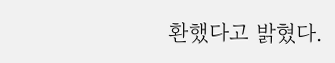환했다고 밝혔다.